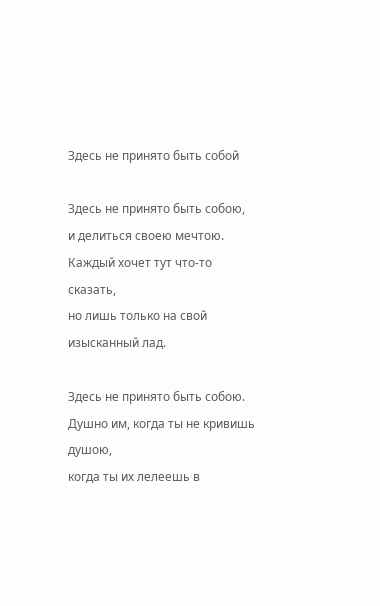Здесь не принято быть собой

Здесь не принято быть собою,
и делиться своею мечтою.
Каждый хочет тут что-то сказать,
но лишь только на свой изысканный лад.

Здесь не принято быть собою.
Душно им, когда ты не кривишь душою,
когда ты их лелеешь в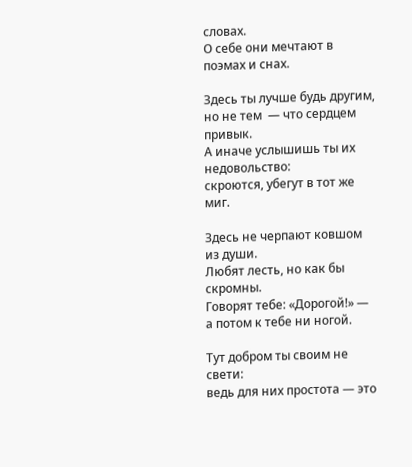словах.
О себе они мечтают в поэмах и снах.

Здесь ты лучше будь другим,
но не тем  — что сердцем привык.
А иначе услышишь ты их недовольство:
скроются, убегут в тот же миг.

Здесь не черпают ковшом из души.
Любят лесть, но как бы скромны.
Говорят тебе: «Дорогой!» —
а потом к тебе ни ногой.

Тут добром ты своим не свети:
ведь для них простота — это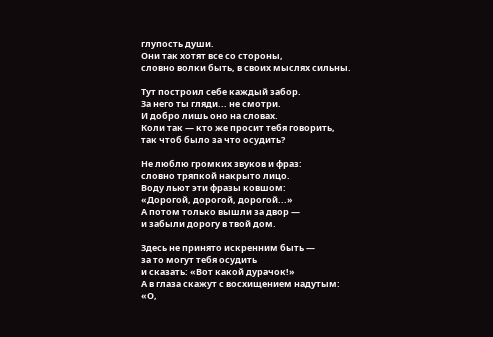глупость души.
Они так хотят все со стороны,
словно волки быть, в своих мыслях сильны.

Тут построил себе каждый забор.
За него ты гляди... не смотри.
И добро лишь оно на словах.
Коли так — кто же просит тебя говорить,
так чтоб было за что осудить?

Не люблю громких звуков и фраз:
словно тряпкой накрыто лицо.
Воду льют эти фразы ковшом:
«Дорогой, дорогой, дорогой...»
А потом только вышли за двор —
и забыли дорогу в твой дом.

Здесь не принято искренним быть —
за то могут тебя осудить
и сказать: «Вот какой дурачок!»
А в глаза скажут с восхищением надутым:
«О,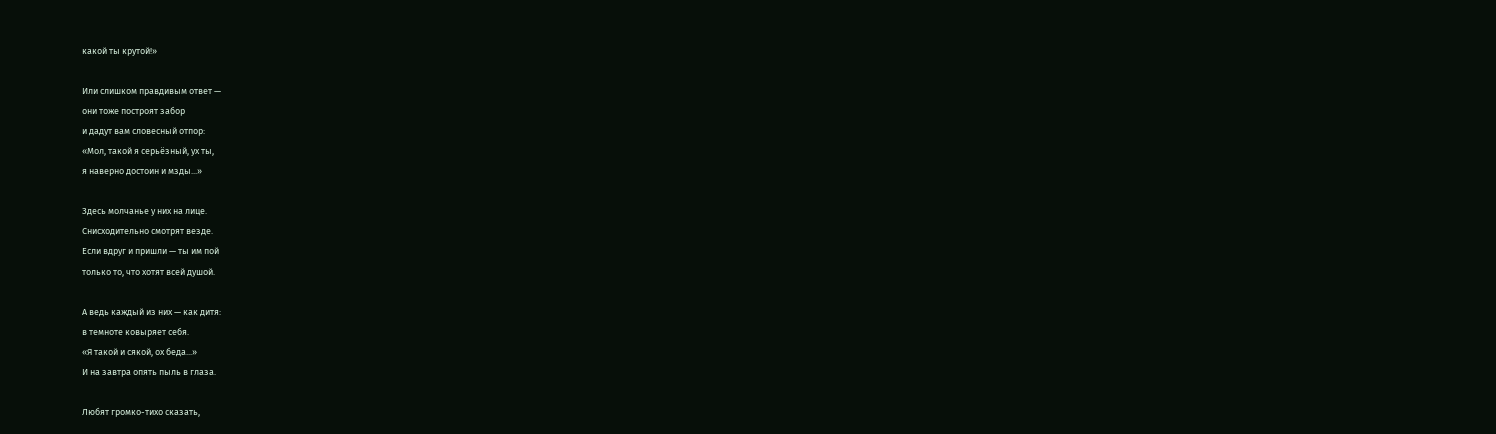какой ты крутой!»

Или слишком правдивым ответ —
они тоже построят забор
и дадут вам словесный отпор:
«Мол, такой я серьёзный, ух ты,
я наверно достоин и мзды...»

Здесь молчанье у них на лице.
Снисходительно смотрят везде.
Если вдруг и пришли — ты им пой
только то, что хотят всей душой.

А ведь каждый из них — как дитя:
в темноте ковыряет себя.
«Я такой и сякой, ох беда...»
И на завтра опять пыль в глаза.

Любят громко-тихо сказать,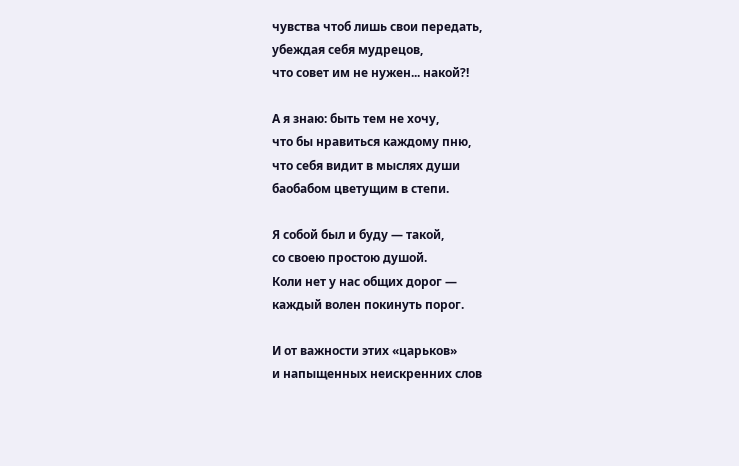чувства чтоб лишь свои передать,
убеждая себя мудрецов,
что совет им не нужен... накой?!

А я знаю: быть тем не хочу,
что бы нравиться каждому пню,
что себя видит в мыслях души
баобабом цветущим в степи.

Я собой был и буду — такой,
со своею простою душой.
Коли нет у нас общих дорог —
каждый волен покинуть порог.

И от важности этих «царьков»
и напыщенных неискренних слов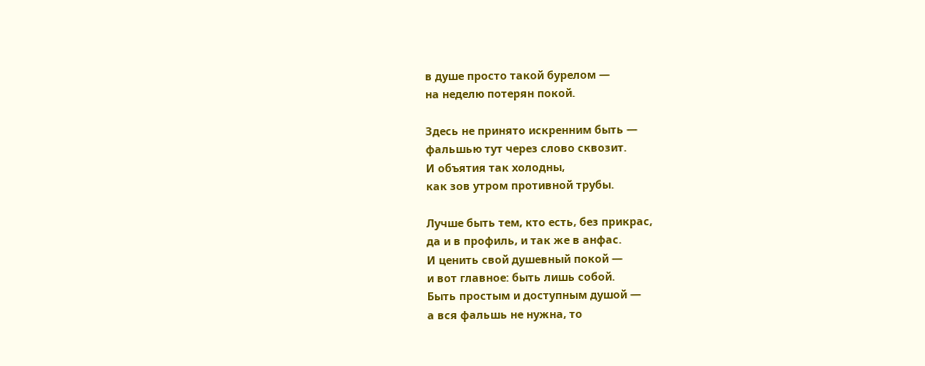в душе просто такой бурелом —
на неделю потерян покой.

Здесь не принято искренним быть —
фальшью тут через слово сквозит.
И объятия так холодны,
как зов утром противной трубы.

Лучше быть тем, кто есть, без прикрас,
да и в профиль, и так же в анфас.
И ценить свой душевный покой —
и вот главное: быть лишь собой.
Быть простым и доступным душой —
а вся фальшь не нужна, то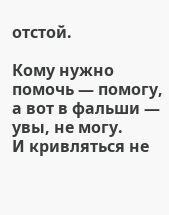отстой.

Кому нужно помочь — помогу,
а вот в фальши — увы, не могу.
И кривляться не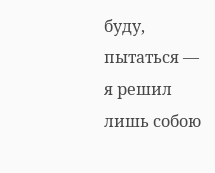буду, пытаться —
я решил лишь собою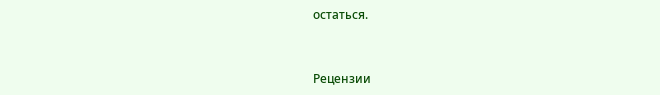остаться.


Рецензии